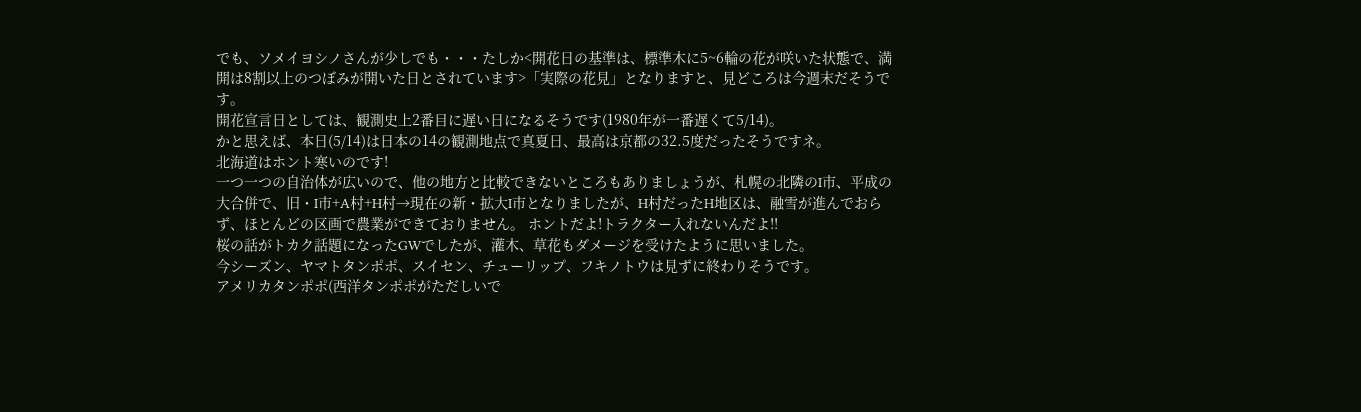でも、ソメイヨシノさんが少しでも・・・たしか<開花日の基準は、標準木に5~6輪の花が咲いた状態で、満開は8割以上のつぼみが開いた日とされています>「実際の花見」となりますと、見どころは今週末だそうです。
開花宣言日としては、観測史上2番目に遅い日になるそうです(1980年が一番遅くて5/14)。
かと思えば、本日(5/14)は日本の14の観測地点で真夏日、最高は京都の32.5度だったそうですネ。
北海道はホント寒いのです!
一つ一つの自治体が広いので、他の地方と比較できないところもありましょうが、札幌の北隣のI市、平成の大合併で、旧・I市+A村+H村→現在の新・拡大I市となりましたが、H村だったH地区は、融雪が進んでおらず、ほとんどの区画で農業ができておりません。 ホントだよ!トラクター入れないんだよ!!
桜の話がトカク話題になったGWでしたが、灌木、草花もダメージを受けたように思いました。
今シーズン、ヤマトタンポポ、スイセン、チューリップ、フキノトウは見ずに終わりそうです。
アメリカタンポポ(西洋タンポポがただしいで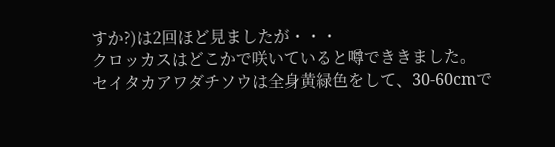すか?)は2回ほど見ましたが・・・
クロッカスはどこかで咲いていると噂でききました。
セイタカアワダチソウは全身黄緑色をして、30-60cmで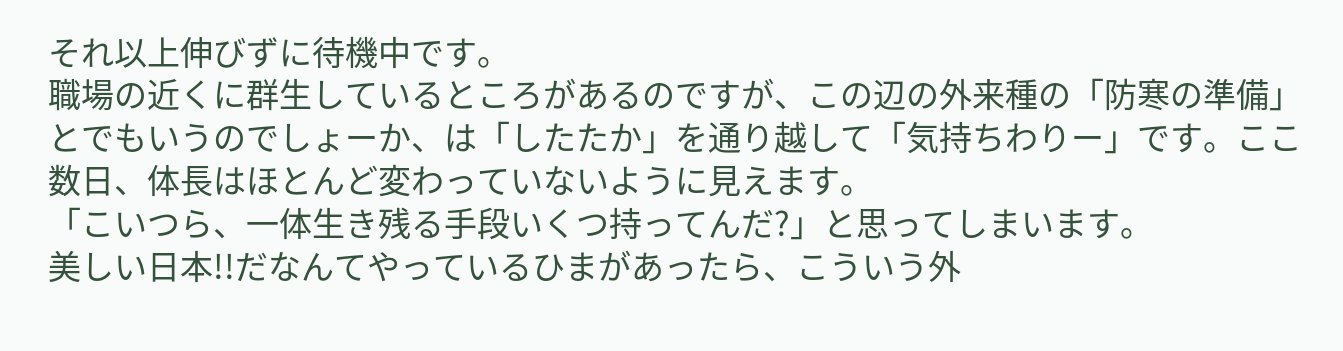それ以上伸びずに待機中です。
職場の近くに群生しているところがあるのですが、この辺の外来種の「防寒の準備」とでもいうのでしょーか、は「したたか」を通り越して「気持ちわりー」です。ここ数日、体長はほとんど変わっていないように見えます。
「こいつら、一体生き残る手段いくつ持ってんだ?」と思ってしまいます。
美しい日本!!だなんてやっているひまがあったら、こういう外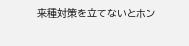来種対策を立てないとホン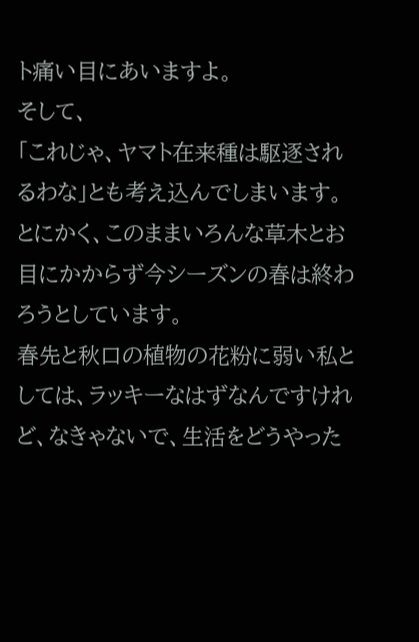ト痛い目にあいますよ。
そして、
「これじゃ、ヤマト在来種は駆逐されるわな」とも考え込んでしまいます。
とにかく、このままいろんな草木とお目にかからず今シーズンの春は終わろうとしています。
春先と秋口の植物の花粉に弱い私としては、ラッキーなはずなんですけれど、なきゃないで、生活をどうやった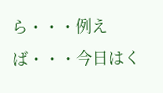ら・・・例えば・・・今日はく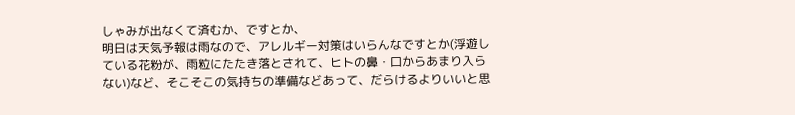しゃみが出なくて済むか、ですとか、
明日は天気予報は雨なので、アレルギー対策はいらんなですとか(浮遊している花粉が、雨粒にたたき落とされて、ヒトの鼻・口からあまり入らない)など、そこそこの気持ちの準備などあって、だらけるよりいいと思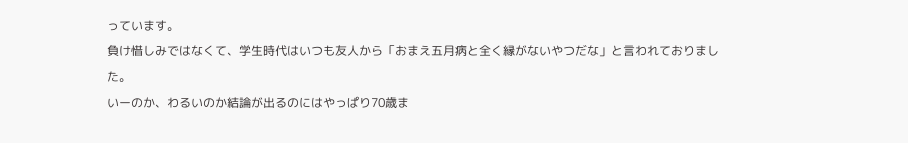っています。
負け惜しみではなくて、学生時代はいつも友人から「おまえ五月病と全く縁がないやつだな」と言われておりました。
いーのか、わるいのか結論が出るのにはやっぱり70歳ま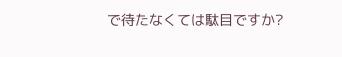で待たなくては駄目ですか?